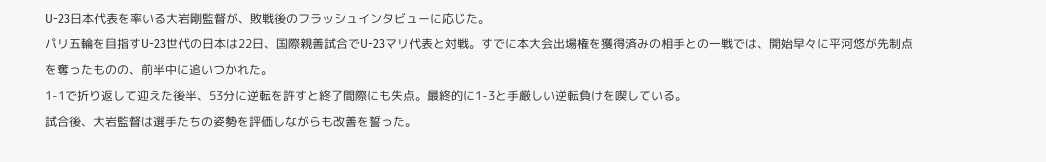U-23日本代表を率いる大岩剛監督が、敗戦後のフラッシュインタビューに応じた。
パリ五輪を目指すU-23世代の日本は22日、国際親善試合でU-23マリ代表と対戦。すでに本大会出場権を獲得済みの相手との一戦では、開始早々に平河悠が先制点を奪ったものの、前半中に追いつかれた。
1-1で折り返して迎えた後半、53分に逆転を許すと終了間際にも失点。最終的に1-3と手厳しい逆転負けを喫している。
試合後、大岩監督は選手たちの姿勢を評価しながらも改善を誓った。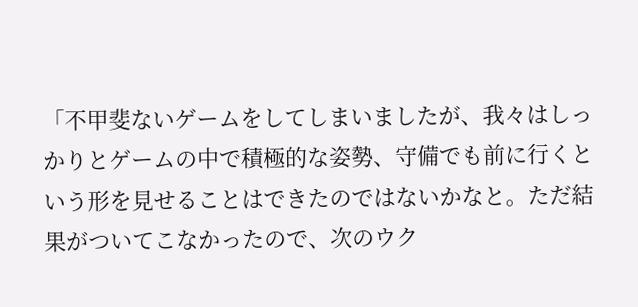「不甲斐ないゲームをしてしまいましたが、我々はしっかりとゲームの中で積極的な姿勢、守備でも前に行くという形を見せることはできたのではないかなと。ただ結果がついてこなかったので、次のウク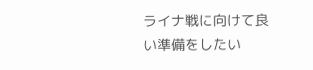ライナ戦に向けて良い準備をしたい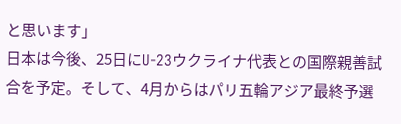と思います」
日本は今後、25日にU-23ウクライナ代表との国際親善試合を予定。そして、4月からはパリ五輪アジア最終予選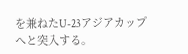を兼ねたU-23アジアカップへと突入する。